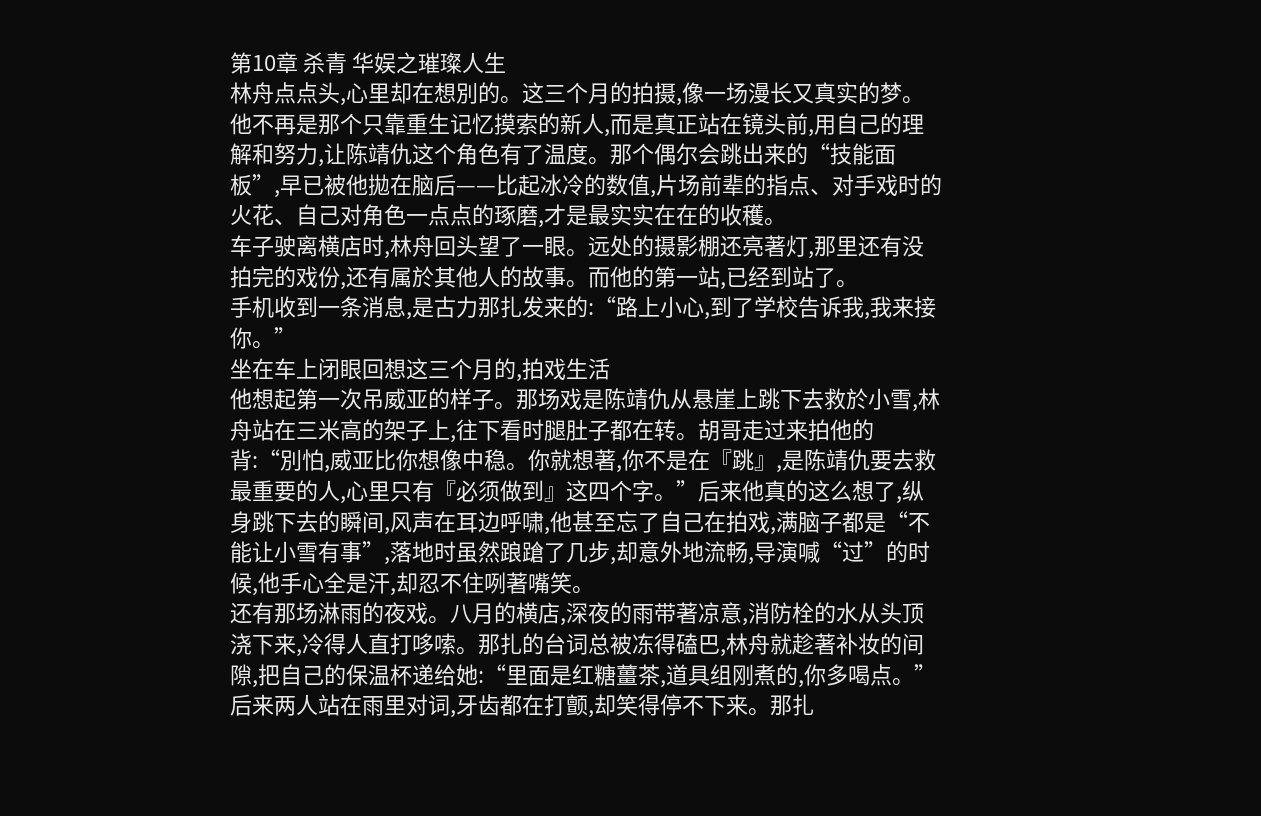第10章 杀青 华娱之璀璨人生
林舟点点头,心里却在想別的。这三个月的拍摄,像一场漫长又真实的梦。他不再是那个只靠重生记忆摸索的新人,而是真正站在镜头前,用自己的理解和努力,让陈靖仇这个角色有了温度。那个偶尔会跳出来的“技能面板”,早已被他拋在脑后——比起冰冷的数值,片场前辈的指点、对手戏时的火花、自己对角色一点点的琢磨,才是最实实在在的收穫。
车子驶离横店时,林舟回头望了一眼。远处的摄影棚还亮著灯,那里还有没拍完的戏份,还有属於其他人的故事。而他的第一站,已经到站了。
手机收到一条消息,是古力那扎发来的:“路上小心,到了学校告诉我,我来接你。”
坐在车上闭眼回想这三个月的,拍戏生活
他想起第一次吊威亚的样子。那场戏是陈靖仇从悬崖上跳下去救於小雪,林舟站在三米高的架子上,往下看时腿肚子都在转。胡哥走过来拍他的背:“別怕,威亚比你想像中稳。你就想著,你不是在『跳』,是陈靖仇要去救最重要的人,心里只有『必须做到』这四个字。”后来他真的这么想了,纵身跳下去的瞬间,风声在耳边呼啸,他甚至忘了自己在拍戏,满脑子都是“不能让小雪有事”,落地时虽然踉蹌了几步,却意外地流畅,导演喊“过”的时候,他手心全是汗,却忍不住咧著嘴笑。
还有那场淋雨的夜戏。八月的横店,深夜的雨带著凉意,消防栓的水从头顶浇下来,冷得人直打哆嗦。那扎的台词总被冻得磕巴,林舟就趁著补妆的间隙,把自己的保温杯递给她:“里面是红糖薑茶,道具组刚煮的,你多喝点。”后来两人站在雨里对词,牙齿都在打颤,却笑得停不下来。那扎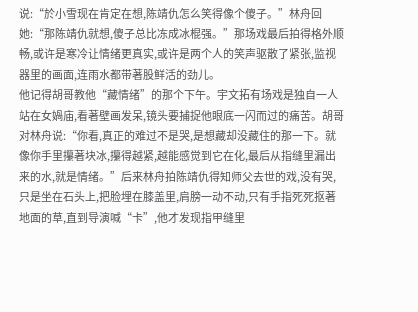说:“於小雪现在肯定在想,陈靖仇怎么笑得像个傻子。”林舟回她:“那陈靖仇就想,傻子总比冻成冰棍强。”那场戏最后拍得格外顺畅,或许是寒冷让情绪更真实,或许是两个人的笑声驱散了紧张,监视器里的画面,连雨水都带著股鲜活的劲儿。
他记得胡哥教他“藏情绪”的那个下午。宇文拓有场戏是独自一人站在女媧庙,看著壁画发呆,镜头要捕捉他眼底一闪而过的痛苦。胡哥对林舟说:“你看,真正的难过不是哭,是想藏却没藏住的那一下。就像你手里攥著块冰,攥得越紧,越能感觉到它在化,最后从指缝里漏出来的水,就是情绪。”后来林舟拍陈靖仇得知师父去世的戏,没有哭,只是坐在石头上,把脸埋在膝盖里,肩膀一动不动,只有手指死死抠著地面的草,直到导演喊“卡”,他才发现指甲缝里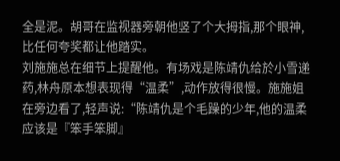全是泥。胡哥在监视器旁朝他竖了个大拇指,那个眼神,比任何夸奖都让他踏实。
刘施施总在细节上提醒他。有场戏是陈靖仇给於小雪递药,林舟原本想表现得“温柔”,动作放得很慢。施施姐在旁边看了,轻声说:“陈靖仇是个毛躁的少年,他的温柔应该是『笨手笨脚』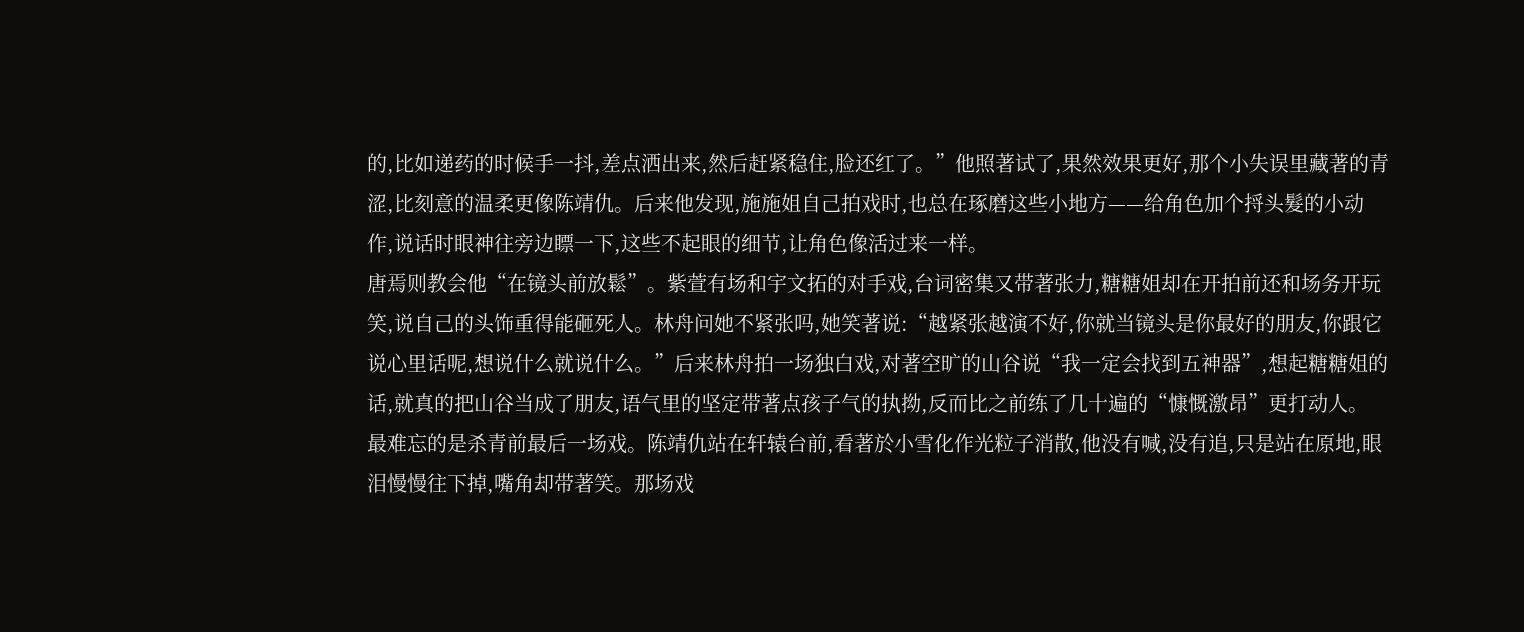的,比如递药的时候手一抖,差点洒出来,然后赶紧稳住,脸还红了。”他照著试了,果然效果更好,那个小失误里藏著的青涩,比刻意的温柔更像陈靖仇。后来他发现,施施姐自己拍戏时,也总在琢磨这些小地方——给角色加个捋头髮的小动作,说话时眼神往旁边瞟一下,这些不起眼的细节,让角色像活过来一样。
唐焉则教会他“在镜头前放鬆”。紫萱有场和宇文拓的对手戏,台词密集又带著张力,糖糖姐却在开拍前还和场务开玩笑,说自己的头饰重得能砸死人。林舟问她不紧张吗,她笑著说:“越紧张越演不好,你就当镜头是你最好的朋友,你跟它说心里话呢,想说什么就说什么。”后来林舟拍一场独白戏,对著空旷的山谷说“我一定会找到五神器”,想起糖糖姐的话,就真的把山谷当成了朋友,语气里的坚定带著点孩子气的执拗,反而比之前练了几十遍的“慷慨激昂”更打动人。
最难忘的是杀青前最后一场戏。陈靖仇站在轩辕台前,看著於小雪化作光粒子消散,他没有喊,没有追,只是站在原地,眼泪慢慢往下掉,嘴角却带著笑。那场戏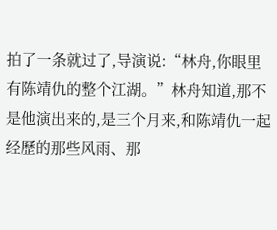拍了一条就过了,导演说:“林舟,你眼里有陈靖仇的整个江湖。”林舟知道,那不是他演出来的,是三个月来,和陈靖仇一起经歷的那些风雨、那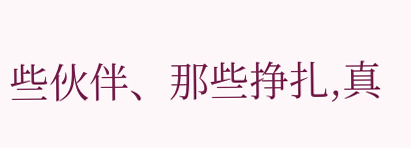些伙伴、那些挣扎,真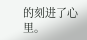的刻进了心里。